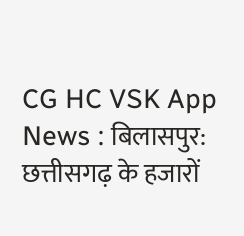CG HC VSK App News : बिलासपुर: छत्तीसगढ़ के हजारों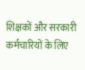शिक्षकों और सरकारी कर्मचारियों के लिए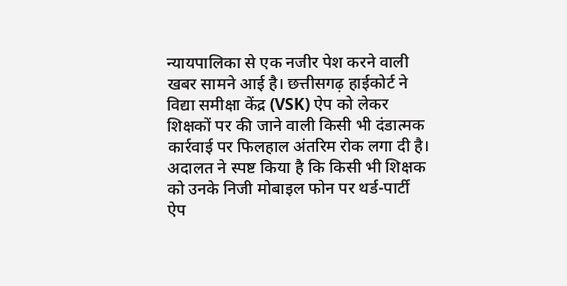न्यायपालिका से एक नजीर पेश करने वाली खबर सामने आई है। छत्तीसगढ़ हाईकोर्ट ने विद्या समीक्षा केंद्र (VSK) ऐप को लेकर शिक्षकों पर की जाने वाली किसी भी दंडात्मक कार्रवाई पर फिलहाल अंतरिम रोक लगा दी है। अदालत ने स्पष्ट किया है कि किसी भी शिक्षक को उनके निजी मोबाइल फोन पर थर्ड-पार्टी ऐप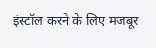इंस्टॉल करने के लिए मजबूर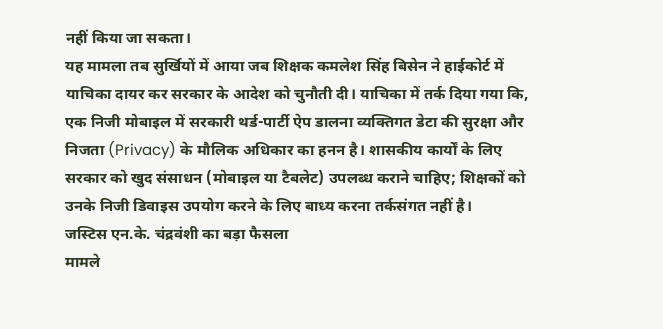नहीं किया जा सकता।
यह मामला तब सुर्खियों में आया जब शिक्षक कमलेश सिंह बिसेन ने हाईकोर्ट में याचिका दायर कर सरकार के आदेश को चुनौती दी। याचिका में तर्क दिया गया कि, एक निजी मोबाइल में सरकारी थर्ड-पार्टी ऐप डालना व्यक्तिगत डेटा की सुरक्षा और निजता (Privacy) के मौलिक अधिकार का हनन है। शासकीय कार्यों के लिए सरकार को खुद संसाधन (मोबाइल या टैबलेट) उपलब्ध कराने चाहिए; शिक्षकों को उनके निजी डिवाइस उपयोग करने के लिए बाध्य करना तर्कसंगत नहीं है।
जस्टिस एन.के. चंद्रवंशी का बड़ा फैसला
मामले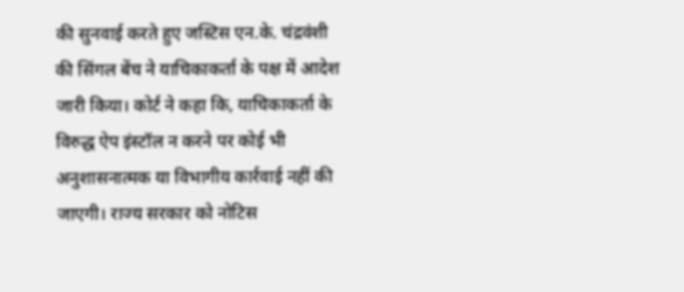की सुनवाई करते हुए जस्टिस एन.के. चंद्रवंशी की सिंगल बेंच ने याचिकाकर्ता के पक्ष में आदेश जारी किया। कोर्ट ने कहा कि, याचिकाकर्ता के विरुद्ध ऐप इंस्टॉल न करने पर कोई भी अनुशासनात्मक या विभागीय कार्रवाई नहीं की जाएगी। राज्य सरकार को नोटिस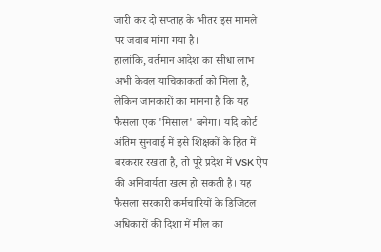जारी कर दो सप्ताह के भीतर इस मामले पर जवाब मांगा गया है।
हालांकि, वर्तमान आदेश का सीधा लाभ अभी केवल याचिकाकर्ता को मिला है, लेकिन जानकारों का मानना है कि यह फैसला एक 'मिसाल' बनेगा। यदि कोर्ट अंतिम सुनवाई में इसे शिक्षकों के हित में बरकरार रखता है, तो पूरे प्रदेश में VSK ऐप की अनिवार्यता खत्म हो सकती है। यह फैसला सरकारी कर्मचारियों के डिजिटल अधिकारों की दिशा में मील का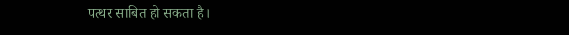पत्थर साबित हो सकता है।